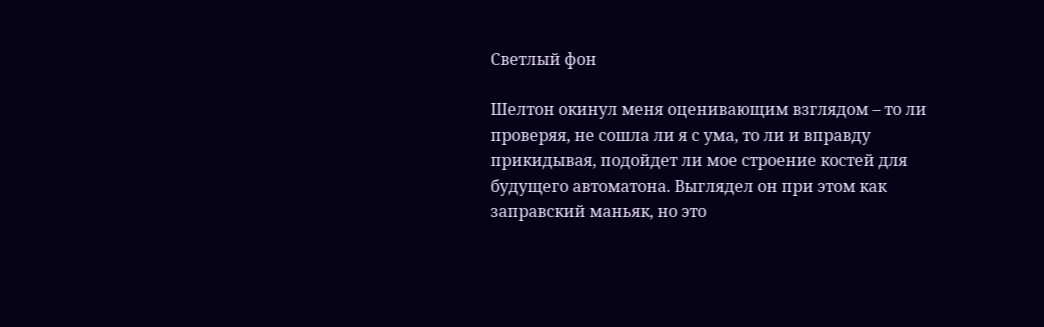Светлый фон

Шелтон окинул меня оценивающим взглядом – то ли проверяя, не сошла ли я с ума, то ли и вправду прикидывая, подойдет ли мое строение костей для будущего автоматона. Выглядел он при этом как заправский маньяк, но это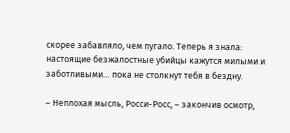скорее забавляло, чем пугало. Теперь я знала: настоящие безжалостные убийцы кажутся милыми и заботливыми… пока не столкнут тебя в бездну.

– Неплохая мысль, Росси-Росс, – закончив осмотр,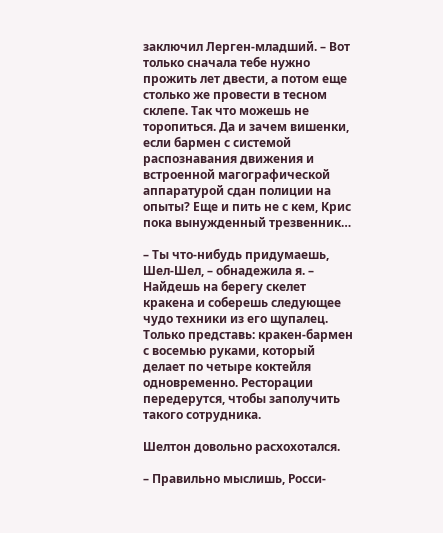заключил Лерген-младший. – Вот только сначала тебе нужно прожить лет двести, а потом еще столько же провести в тесном склепе. Так что можешь не торопиться. Да и зачем вишенки, если бармен с системой распознавания движения и встроенной магографической аппаратурой сдан полиции на опыты? Еще и пить не с кем, Крис пока вынужденный трезвенник…

– Ты что-нибудь придумаешь, Шел-Шел, – обнадежила я. – Найдешь на берегу скелет кракена и соберешь следующее чудо техники из его щупалец. Только представь: кракен-бармен с восемью руками, который делает по четыре коктейля одновременно. Ресторации передерутся, чтобы заполучить такого сотрудника.

Шелтон довольно расхохотался.

– Правильно мыслишь, Росси-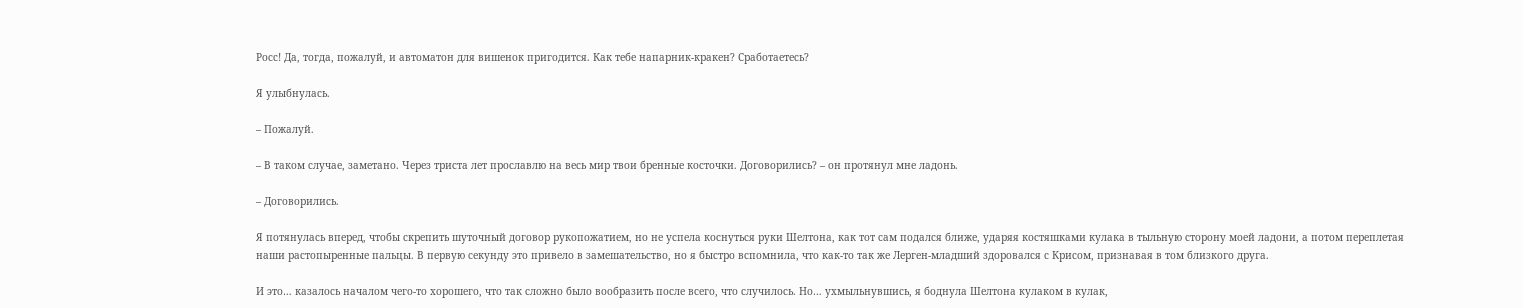Росс! Да, тогда, пожалуй, и автоматон для вишенок пригодится. Как тебе напарник-кракен? Сработаетесь?

Я улыбнулась.

– Пожалуй.

– В таком случае, заметано. Через триста лет прославлю на весь мир твои бренные косточки. Договорились? – он протянул мне ладонь.

– Договорились.

Я потянулась вперед, чтобы скрепить шуточный договор рукопожатием, но не успела коснуться руки Шелтона, как тот сам подался ближе, ударяя костяшками кулака в тыльную сторону моей ладони, а потом переплетая наши растопыренные пальцы. В первую секунду это привело в замешательство, но я быстро вспомнила, что как-то так же Лерген-младший здоровался с Крисом, признавая в том близкого друга.

И это… казалось началом чего-то хорошего, что так сложно было вообразить после всего, что случилось. Но… ухмыльнувшись, я боднула Шелтона кулаком в кулак,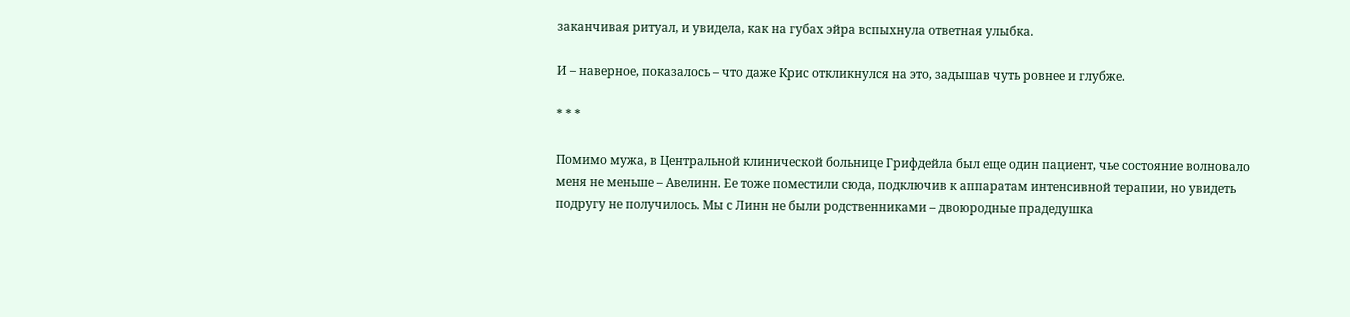заканчивая ритуал, и увидела, как на губах эйра вспыхнула ответная улыбка.

И – наверное, показалось – что даже Крис откликнулся на это, задышав чуть ровнее и глубже.

* * *

Помимо мужа, в Центральной клинической больнице Грифдейла был еще один пациент, чье состояние волновало меня не меньше – Авелинн. Ее тоже поместили сюда, подключив к аппаратам интенсивной терапии, но увидеть подругу не получилось. Мы с Линн не были родственниками – двоюродные прадедушка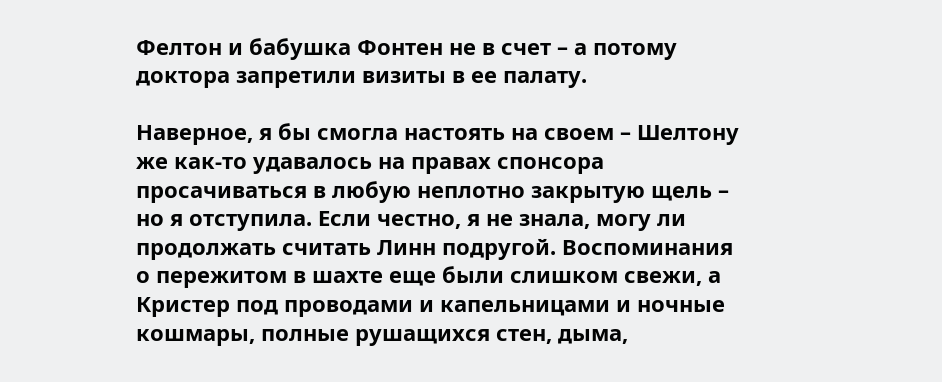Фелтон и бабушка Фонтен не в счет – а потому доктора запретили визиты в ее палату.

Наверное, я бы смогла настоять на своем – Шелтону же как-то удавалось на правах спонсора просачиваться в любую неплотно закрытую щель – но я отступила. Если честно, я не знала, могу ли продолжать считать Линн подругой. Воспоминания о пережитом в шахте еще были слишком свежи, а Кристер под проводами и капельницами и ночные кошмары, полные рушащихся стен, дыма,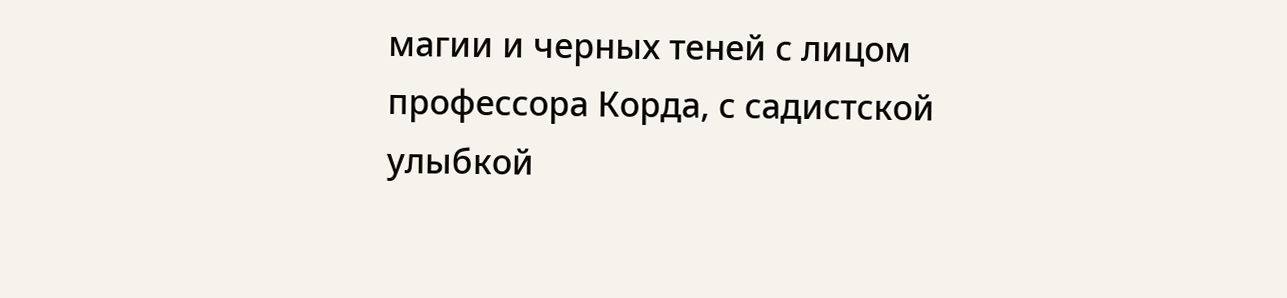магии и черных теней с лицом профессора Корда, с садистской улыбкой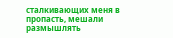сталкивающих меня в пропасть, мешали размышлять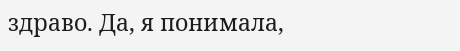здраво. Да, я понимала,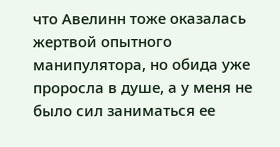что Авелинн тоже оказалась жертвой опытного манипулятора, но обида уже проросла в душе, а у меня не было сил заниматься ее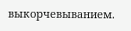выкорчевыванием.